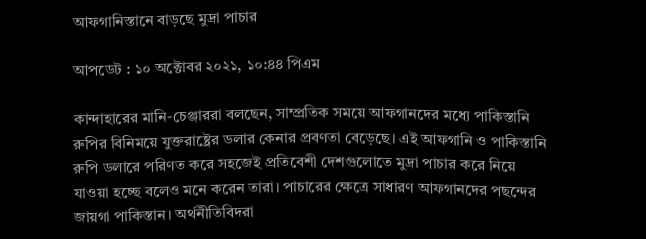আফগানিস্তানে বাড়ছে মুদ্রা পাচার

আপডেট : ১০ অক্টোবর ২০২১, ১০:৪৪ পিএম

কান্দাহারের মানি-চেঞ্জাররা বলছেন, সাম্প্রতিক সময়ে আফগানদের মধ্যে পাকিস্তানি রুপির বিনিময়ে যুক্তরাষ্ট্রের ডলার কেনার প্রবণতা বেড়েছে। এই আফগানি ও পাকিস্তানি রুপি ডলারে পরিণত করে সহজেই প্রতিবেশী দেশগুলোতে মুদ্রা পাচার করে নিয়ে যাওয়া হচ্ছে বলেও মনে করেন তারা। পাচারের ক্ষেত্রে সাধারণ আফগানদের পছন্দের জায়গা পাকিস্তান। অর্থনীতিবিদরা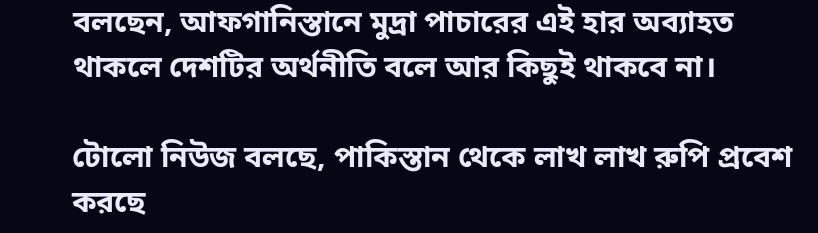বলছেন, আফগানিস্তানে মুদ্রা পাচারের এই হার অব্যাহত থাকলে দেশটির অর্থনীতি বলে আর কিছুই থাকবে না।

টোলো নিউজ বলছে, পাকিস্তান থেকে লাখ লাখ রুপি প্রবেশ করছে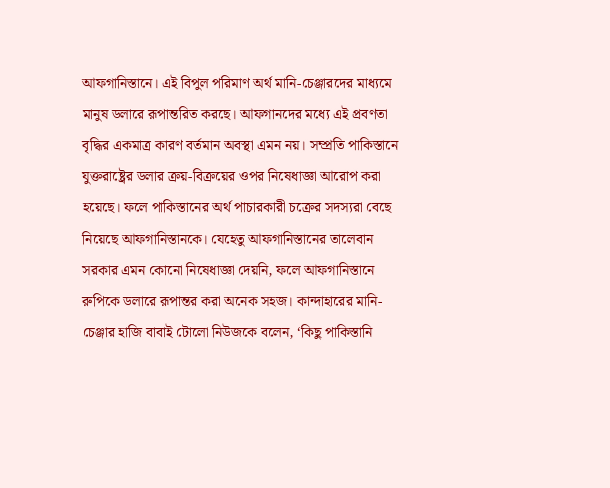আফগানিস্তানে। এই বিপুল পরিমাণ অর্থ মানি-চেঞ্জারদের মাধ্যমে মানুষ ডলারে রূপান্তরিত করছে। আফগানদের মধ্যে এই প্রবণতা বৃদ্ধির একমাত্র কারণ বর্তমান অবস্থা এমন নয়। সম্প্রতি পাকিস্তানে যুক্তরাষ্ট্রের ডলার ক্রয়-বিক্রয়ের ওপর নিষেধাজ্ঞা আরোপ করা হয়েছে। ফলে পাকিস্তানের অর্থ পাচারকারী চক্রের সদস্যরা বেছে নিয়েছে আফগানিস্তানকে। যেহেতু আফগানিস্তানের তালেবান সরকার এমন কোনো নিষেধাজ্ঞা দেয়নি, ফলে আফগানিস্তানে রুপিকে ডলারে রূপান্তর করা অনেক সহজ। কান্দাহারের মানি-চেঞ্জার হাজি বাবাই টোলো নিউজকে বলেন, ‘কিছু পাকিস্তানি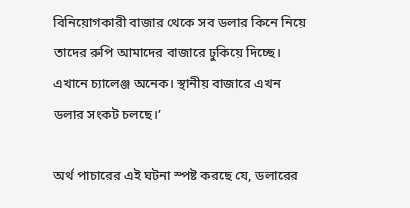বিনিয়োগকারী বাজার থেকে সব ডলার কিনে নিয়ে তাদের রুপি আমাদের বাজারে ঢুকিয়ে দিচ্ছে। এখানে চ্যালেঞ্জ অনেক। স্থানীয় বাজারে এখন ডলার সংকট চলছে।’

অর্থ পাচারের এই ঘটনা স্পষ্ট করছে যে, ডলারের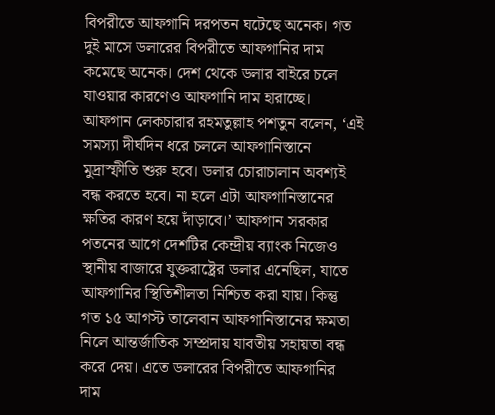বিপরীতে আফগানি দরপতন ঘটেছে অনেক। গত দুই মাসে ডলারের বিপরীতে আফগানির দাম কমেছে অনেক। দেশ থেকে ডলার বাইরে চলে যাওয়ার কারণেও আফগানি দাম হারাচ্ছে। আফগান লেকচারার রহমতুল্লাহ পশতুন বলেন, ‘এই সমস্যা দীর্ঘদিন ধরে চললে আফগানিস্তানে মুদ্রাস্ফীতি শুরু হবে। ডলার চোরাচালান অবশ্যই বন্ধ করতে হবে। না হলে এটা আফগানিস্তানের ক্ষতির কারণ হয়ে দাঁড়াবে।’ আফগান সরকার পতনের আগে দেশটির কেন্দ্রীয় ব্যাংক নিজেও স্থানীয় বাজারে যুক্তরাষ্ট্রের ডলার এনেছিল, যাতে আফগানির স্থিতিশীলতা নিশ্চিত করা যায়। কিন্তু গত ১৫ আগস্ট তালেবান আফগানিস্তানের ক্ষমতা নিলে আন্তর্জাতিক সম্প্রদায় যাবতীয় সহায়তা বন্ধ করে দেয়। এতে ডলারের বিপরীতে আফগানির দাম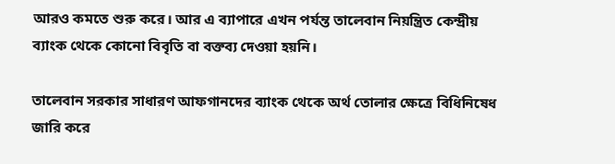আরও কমতে শুরু করে। আর এ ব্যাপারে এখন পর্যন্ত তালেবান নিয়ন্ত্রিত কেন্দ্রীয় ব্যাংক থেকে কোনো বিবৃতি বা বক্তব্য দেওয়া হয়নি।

তালেবান সরকার সাধারণ আফগানদের ব্যাংক থেকে অর্থ তোলার ক্ষেত্রে বিধিনিষেধ জারি করে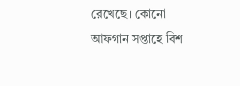রেখেছে। কোনো আফগান সপ্তাহে বিশ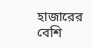হাজারের বেশি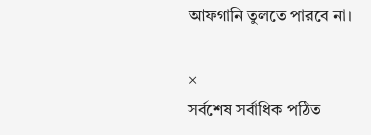আফগানি তুলতে পারবে না।

×
সর্বশেষ সর্বাধিক পঠিত